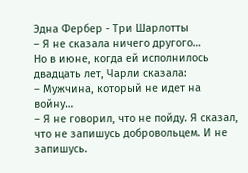Эдна Фербер - Три Шарлотты
– Я не сказала ничего другого…
Но в июне, когда ей исполнилось двадцать лет, Чарли сказала:
– Мужчина, который не идет на войну…
– Я не говорил, что не пойду. Я сказал, что не запишусь добровольцем. И не запишусь.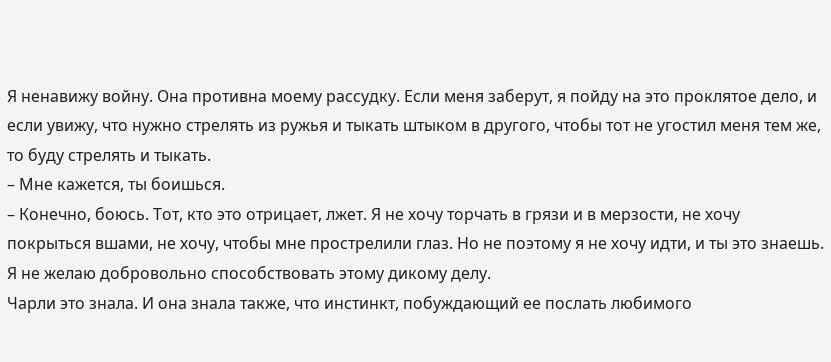Я ненавижу войну. Она противна моему рассудку. Если меня заберут, я пойду на это проклятое дело, и если увижу, что нужно стрелять из ружья и тыкать штыком в другого, чтобы тот не угостил меня тем же, то буду стрелять и тыкать.
– Мне кажется, ты боишься.
– Конечно, боюсь. Тот, кто это отрицает, лжет. Я не хочу торчать в грязи и в мерзости, не хочу покрыться вшами, не хочу, чтобы мне прострелили глаз. Но не поэтому я не хочу идти, и ты это знаешь. Я не желаю добровольно способствовать этому дикому делу.
Чарли это знала. И она знала также, что инстинкт, побуждающий ее послать любимого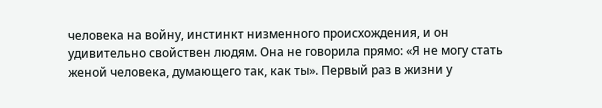человека на войну, инстинкт низменного происхождения, и он удивительно свойствен людям. Она не говорила прямо: «Я не могу стать женой человека, думающего так, как ты». Первый раз в жизни у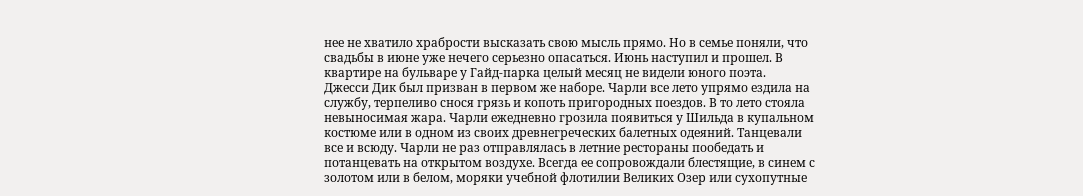нее не хватило храбрости высказать свою мысль прямо. Но в семье поняли, что свадьбы в июне уже нечего серьезно опасаться. Июнь наступил и прошел. В квартире на бульваре у Гайд-парка целый месяц не видели юного поэта.
Джесси Дик был призван в первом же наборе. Чарли все лето упрямо ездила на службу, терпеливо снося грязь и копоть пригородных поездов. В то лето стояла невыносимая жара. Чарли ежедневно грозила появиться у Шильда в купальном костюме или в одном из своих древнегреческих балетных одеяний. Танцевали все и всюду. Чарли не раз отправлялась в летние рестораны пообедать и потанцевать на открытом воздухе. Всегда ее сопровождали блестящие, в синем с золотом или в белом, моряки учебной флотилии Великих Озер или сухопутные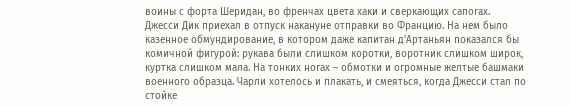воины с форта Шеридан, во френчах цвета хаки и сверкающих сапогах.
Джесси Дик приехал в отпуск накануне отправки во Францию. На нем было казенное обмундирование, в котором даже капитан д'Артаньян показался бы комичной фигурой: рукава были слишком коротки, воротник слишком широк, куртка слишком мала. На тонких ногах – обмотки и огромные желтые башмаки военного образца. Чарли хотелось и плакать, и смеяться, когда Джесси стал по стойке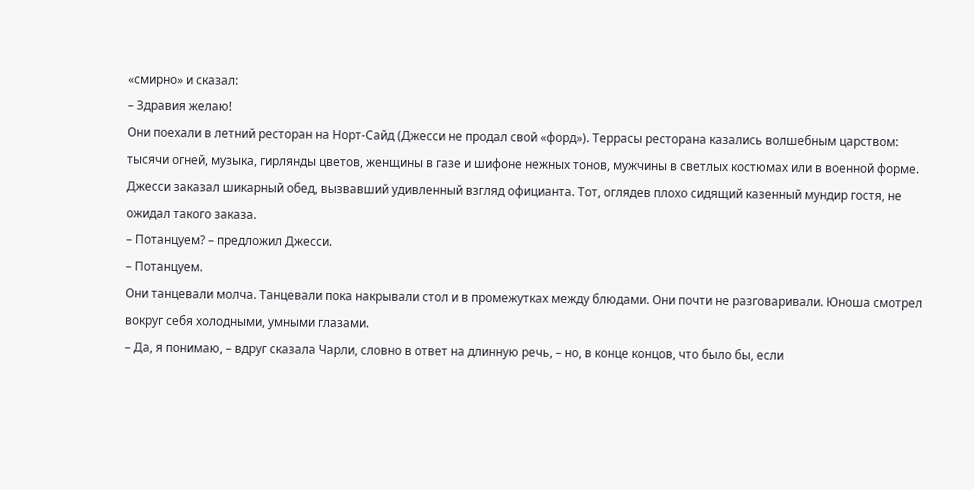«смирно» и сказал:
– Здравия желаю!
Они поехали в летний ресторан на Норт-Сайд (Джесси не продал свой «форд»). Террасы ресторана казались волшебным царством: тысячи огней, музыка, гирлянды цветов, женщины в газе и шифоне нежных тонов, мужчины в светлых костюмах или в военной форме.
Джесси заказал шикарный обед, вызвавший удивленный взгляд официанта. Тот, оглядев плохо сидящий казенный мундир гостя, не ожидал такого заказа.
– Потанцуем? – предложил Джесси.
– Потанцуем.
Они танцевали молча. Танцевали пока накрывали стол и в промежутках между блюдами. Они почти не разговаривали. Юноша смотрел вокруг себя холодными, умными глазами.
– Да, я понимаю, – вдруг сказала Чарли, словно в ответ на длинную речь, – но, в конце концов, что было бы, если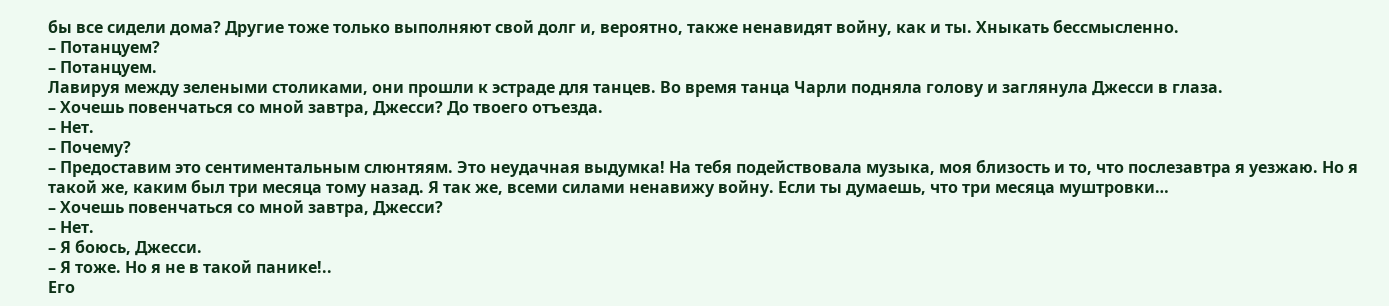бы все сидели дома? Другие тоже только выполняют свой долг и, вероятно, также ненавидят войну, как и ты. Хныкать бессмысленно.
– Потанцуем?
– Потанцуем.
Лавируя между зелеными столиками, они прошли к эстраде для танцев. Во время танца Чарли подняла голову и заглянула Джесси в глаза.
– Хочешь повенчаться со мной завтра, Джесси? До твоего отъезда.
– Нет.
– Почему?
– Предоставим это сентиментальным слюнтяям. Это неудачная выдумка! На тебя подействовала музыка, моя близость и то, что послезавтра я уезжаю. Но я такой же, каким был три месяца тому назад. Я так же, всеми силами ненавижу войну. Если ты думаешь, что три месяца муштровки…
– Хочешь повенчаться со мной завтра, Джесси?
– Нет.
– Я боюсь, Джесси.
– Я тоже. Но я не в такой панике!..
Его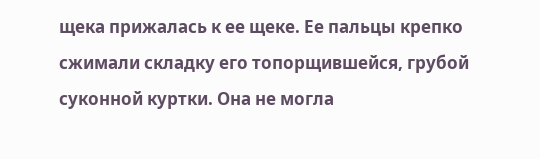щека прижалась к ее щеке. Ее пальцы крепко сжимали складку его топорщившейся, грубой суконной куртки. Она не могла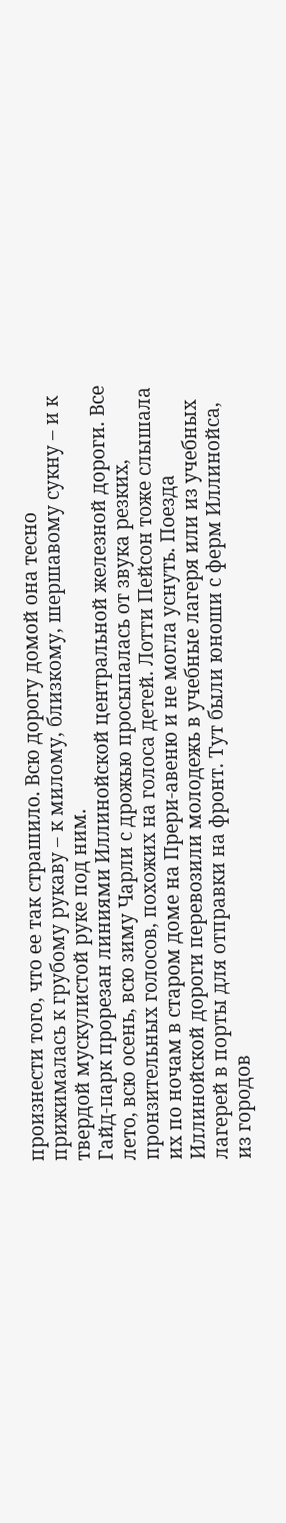произнести того, что ее так страшило. Всю дорогу домой она тесно прижималась к грубому рукаву – к милому, близкому, шершавому сукну – и к твердой мускулистой руке под ним.
Гайд-парк прорезан линиями Иллинойской центральной железной дороги. Все лето, всю осень, всю зиму Чарли с дрожью просыпалась от звука резких, пронзительных голосов, похожих на голоса детей. Лотти Пейсон тоже слышала их по ночам в старом доме на Прери-авеню и не могла уснуть. Поезда Иллинойской дороги перевозили молодежь в учебные лагеря или из учебных лагерей в порты для отправки на фронт. Тут были юноши с ферм Иллинойса, из городов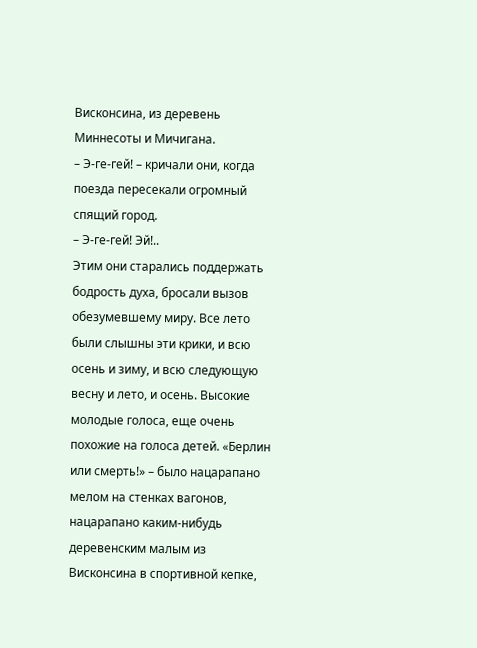Висконсина, из деревень Миннесоты и Мичигана.
– Э-ге-гей! – кричали они, когда поезда пересекали огромный спящий город.
– Э-ге-гей! Эй!..
Этим они старались поддержать бодрость духа, бросали вызов обезумевшему миру. Все лето были слышны эти крики, и всю осень и зиму, и всю следующую весну и лето, и осень. Высокие молодые голоса, еще очень похожие на голоса детей. «Берлин или смерть!» – было нацарапано мелом на стенках вагонов, нацарапано каким-нибудь деревенским малым из Висконсина в спортивной кепке,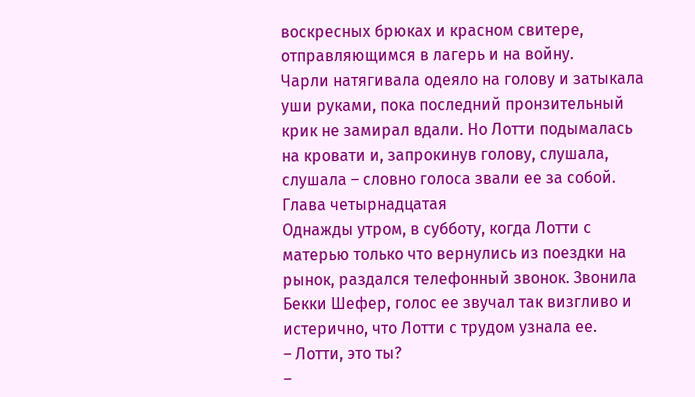воскресных брюках и красном свитере, отправляющимся в лагерь и на войну.
Чарли натягивала одеяло на голову и затыкала уши руками, пока последний пронзительный крик не замирал вдали. Но Лотти подымалась на кровати и, запрокинув голову, слушала, слушала – словно голоса звали ее за собой.
Глава четырнадцатая
Однажды утром, в субботу, когда Лотти с матерью только что вернулись из поездки на рынок, раздался телефонный звонок. Звонила Бекки Шефер, голос ее звучал так визгливо и истерично, что Лотти с трудом узнала ее.
– Лотти, это ты?
–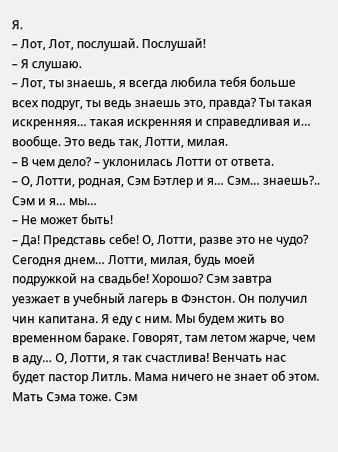Я.
– Лот, Лот, послушай. Послушай!
– Я слушаю.
– Лот, ты знаешь, я всегда любила тебя больше всех подруг, ты ведь знаешь это, правда? Ты такая искренняя… такая искренняя и справедливая и… вообще. Это ведь так, Лотти, милая.
– В чем дело? – уклонилась Лотти от ответа.
– О, Лотти, родная, Сэм Бэтлер и я… Сэм… знаешь?.. Сэм и я… мы…
– Не может быть!
– Да! Представь себе! О, Лотти, разве это не чудо? Сегодня днем… Лотти, милая, будь моей подружкой на свадьбе! Хорошо? Сэм завтра уезжает в учебный лагерь в Фэнстон. Он получил чин капитана. Я еду с ним. Мы будем жить во временном бараке. Говорят, там летом жарче, чем в аду… О, Лотти, я так счастлива! Венчать нас будет пастор Литль. Мама ничего не знает об этом. Мать Сэма тоже. Сэм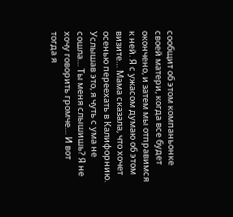сообщит об этом компаньонке своей матери, когда все будет окончено, и затем мы отправимся к ней. Я с ужасом думаю об этом визите… Мама сказала, что хочет осенью переехать в Калифорнию. Услышав это, я чуть с ума не сошла… Ты меня слышишь? Я не хочу говорить громче… И вот тогда я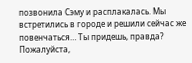позвонила Сэму и расплакалась. Мы встретились в городе и решили сейчас же повенчаться… Ты придешь, правда? Пожалуйста,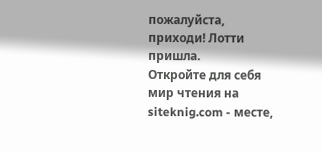пожалуйста, приходи! Лотти пришла.
Откройте для себя мир чтения на siteknig.com - месте,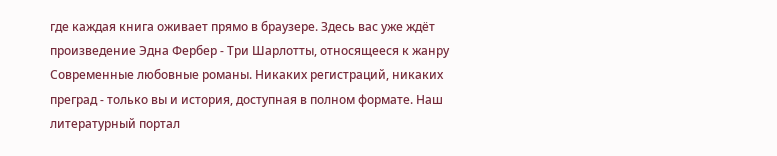где каждая книга оживает прямо в браузере. Здесь вас уже ждёт произведение Эдна Фербер - Три Шарлотты, относящееся к жанру Современные любовные романы. Никаких регистраций, никаких преград - только вы и история, доступная в полном формате. Наш литературный портал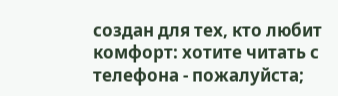создан для тех, кто любит комфорт: хотите читать с телефона - пожалуйста;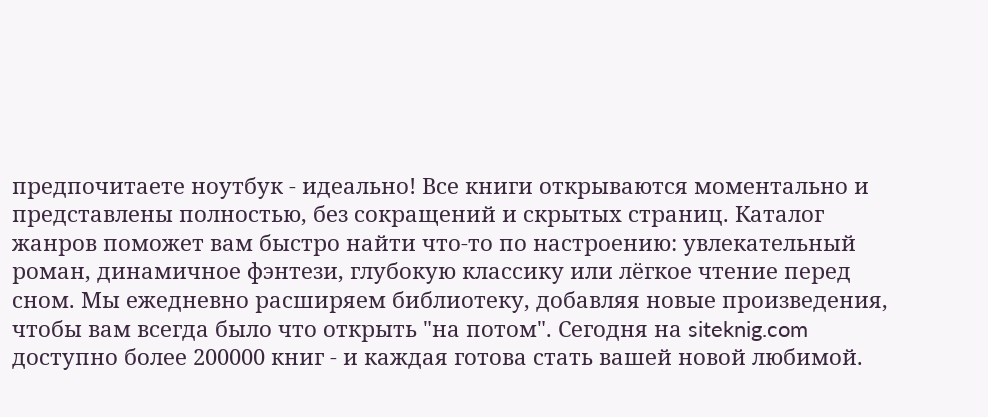предпочитаете ноутбук - идеально! Все книги открываются моментально и представлены полностью, без сокращений и скрытых страниц. Каталог жанров поможет вам быстро найти что-то по настроению: увлекательный роман, динамичное фэнтези, глубокую классику или лёгкое чтение перед сном. Мы ежедневно расширяем библиотеку, добавляя новые произведения, чтобы вам всегда было что открыть "на потом". Сегодня на siteknig.com доступно более 200000 книг - и каждая готова стать вашей новой любимой.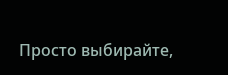Просто выбирайте,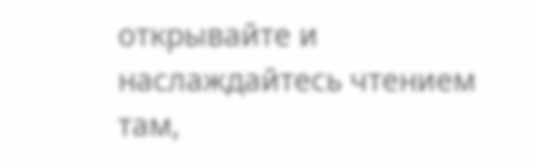открывайте и наслаждайтесь чтением там,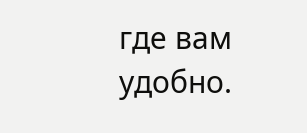где вам удобно.